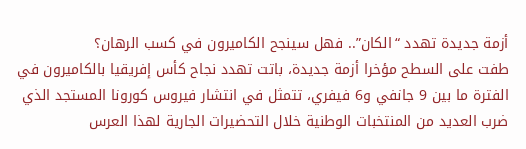أزمة جديدة تهدد “الكان”.. فهل سينجح الكاميرون في كسب الرهان؟
طفت على السطح مؤخرا أزمة جديدة، باتت تهدد نجاح كأس إفريقيا بالكاميرون في الفترة ما بين 9 جانفي و6 فيفري، تتمثل في انتشار فيروس كورونا المستجد الذي ضرب العديد من المنتخبات الوطنية خلال التحضيرات الجارية لهذا العرس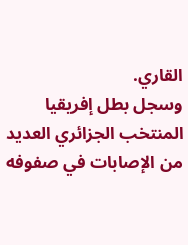القاري.
وسجل بطل إفريقيا المنتخب الجزائري العديد من الإصابات في صفوفه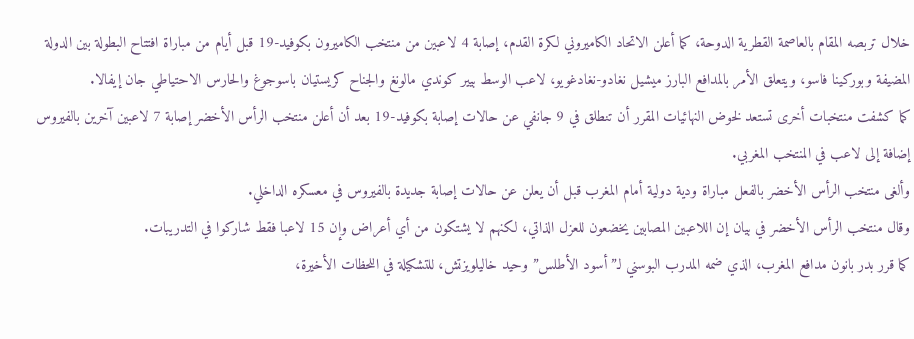خلال تربصه المقام بالعاصمة القطرية الدوحة، كما أعلن الاتحاد الكاميروني لكرة القدم، إصابة 4 لاعبين من منتخب الكاميرون بكوفيد-19 قبل أيام من مباراة افتتاح البطولة بين الدولة المضيفة وبوركينا فاسو، ويتعلق الأمر بالمدافع البارز ميشيل نغادو-نغادغويو، لاعب الوسط بيير كوندي مالونغ والجناح كريستيان باسوجوغ والحارس الاحتياطي جان إيفالا.
كما كشفت منتخبات أخرى تستعد لخوض النهائيات المقرر أن تنطلق في 9 جانفي عن حالات إصابة بكوفيد-19 بعد أن أعلن منتخب الرأس الأخضر إصابة 7 لاعبين آخرين بالفيروس إضافة إلى لاعب في المنتخب المغربي.
وألغى منتخب الرأس الأخضر بالفعل مباراة ودية دولية أمام المغرب قبل أن يعلن عن حالات إصابة جديدة بالفيروس في معسكره الداخلي.
وقال منتخب الرأس الأخضر في بيان إن اللاعبين المصابين يخضعون للعزل الذاتي، لكنهم لا يشتكون من أي أعراض وإن 15 لاعبا فقط شاركوا في التدريبات.
كما قرر بدر بانون مدافع المغرب، الذي ضمه المدرب البوسني لـ”أسود الأطلس” وحيد خاليلويزتش، للتشكيلة في اللحظات الأخيرة،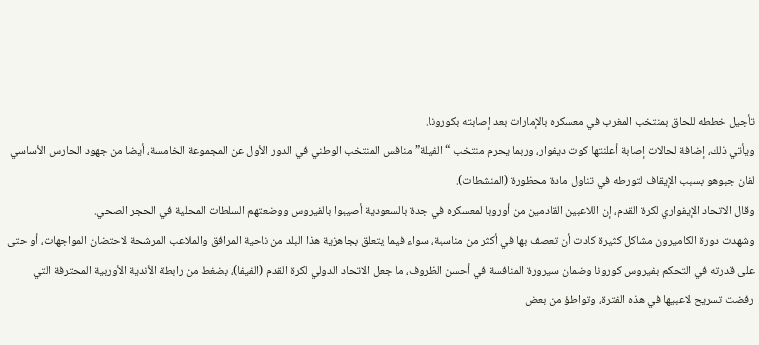تأجيل خططه للحاق بمنتخب المغرب في معسكره بالإمارات بعد إصابته بكورونا.
ويأتي ذلك، إضافة لحالات إصابة أعلنتها كوت ديفوار، وربما يحرم منتخب “الفيلة” منافس المنتخب الوطني في الدور الأول عن المجموعة الخامسة، أيضا من جهود الحارس الأساسي لفان جبوهو بسبب الإيقاف لتورطه في تناول مادة محظورة (المنشطات).
وقال الاتحاد الإيفواري لكرة القدم، إن اللاعبين القادمين من أوروبا لمعسكره في جدة بالسعودية أصيبوا بالفيروس ووضعتهم السلطات المحلية في الحجر الصحي.
وشهدت دورة الكاميرون مشاكل كثيرة كادت أن تعصف بها في أكثر من مناسبة، سواء فيما يتعلق بجاهزية هذا البلد من ناحية المرافق والملاعب المرشحة لاحتضان المواجهات، أو حتى على قدرته في التحكم بفيروس كورونا وضمان سيرورة المنافسة في أحسن الظروف، ما جعل الاتحاد الدولي لكرة القدم (الفيفا)، بضغط من رابطة الأندية الأوربية المحترفة التي رفضت تسريح لاعبيها في هذه الفترة، وتواطؤ من بعض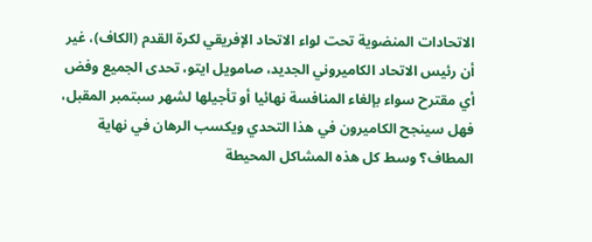الاتحادات المنضوية تحت لواء الاتحاد الإفريقي لكرة القدم (الكاف)، غير أن رئيس الاتحاد الكاميروني الجديد، صامويل ايتو، تحدى الجميع وفض أي مقترح سواء بإلغاء المنافسة نهائيا أو تأجيلها لشهر سبتمبر المقبل، فهل سينجح الكاميرون في هذا التحدي ويكسب الرهان في نهاية المطاف؟ وسط كل هذه المشاكل المحيطة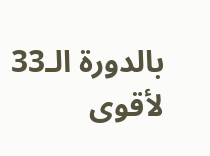بالدورة الـ33 لأقوى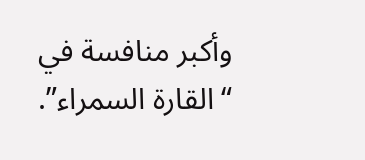وأكبر منافسة في “القارة السمراء”.